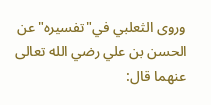وروى الثعلبي في"تفسيره"عن الحسن بن علي رضي الله تعالى عنهما قال: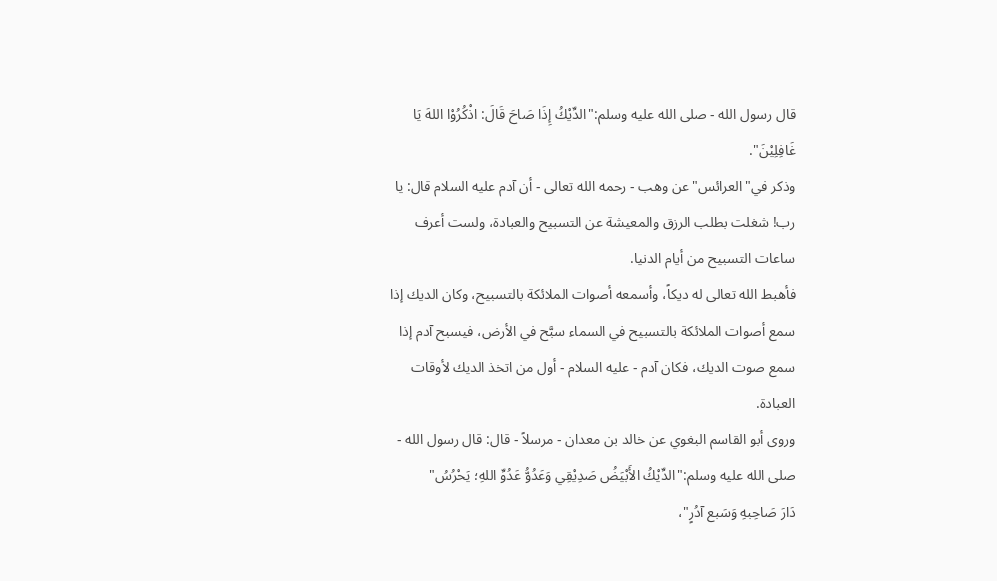قال رسول الله - صلى الله عليه وسلم:"الدِّيْكُ إِذَا صَاحَ قَالَ: اذْكُرُوْا اللهَ يَا غَافِلِيْنَ".
وذكر في"العرائس"عن وهب - رحمه الله تعالى - أن آدم عليه السلام قال: يا رب! شغلت بطلب الرزق والمعيشة عن التسبيح والعبادة، ولست أعرف ساعات التسبيح من أيام الدنيا.
فأهبط الله تعالى له ديكاً، وأسمعه أصوات الملائكة بالتسبيح، وكان الديك إذا سمع أصوات الملائكة بالتسبيح في السماء سبَّح في الأرض، فيسبح آدم إذا سمع صوت الديك، فكان آدم - عليه السلام - أول من اتخذ الديك لأوقات العبادة.
وروى أبو القاسم البغوي عن خالد بن معدان - مرسلاً - قال: قال رسول الله - صلى الله عليه وسلم:"الدِّيْكُ الأَبْيَضُ صَدِيْقِي وَعَدُوُّ عَدُوِّ اللهِ؛ يَحْرُسُ"
دَارَ صَاحِبهِ وَسَبع آدُرٍ"،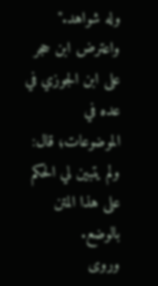وله شواهد."
واعترض ابن حجر على ابن الجوزي في عده في الموضوعات؛ قال: ولم يتبين لي الحكم على هذا المتن بالوضع.
وروى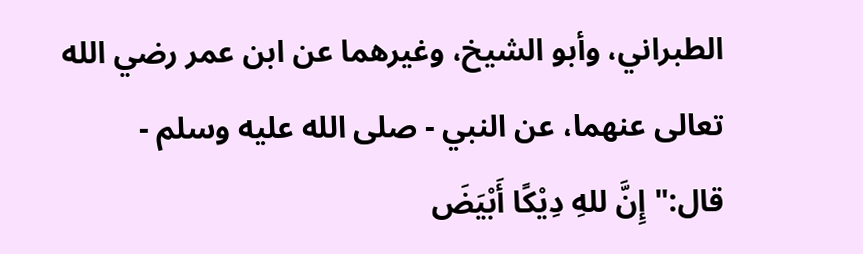الطبراني، وأبو الشيخ، وغيرهما عن ابن عمر رضي الله تعالى عنهما، عن النبي - صلى الله عليه وسلم - قال:"إِنَّ للهِ دِيْكًا أَبْيَضَ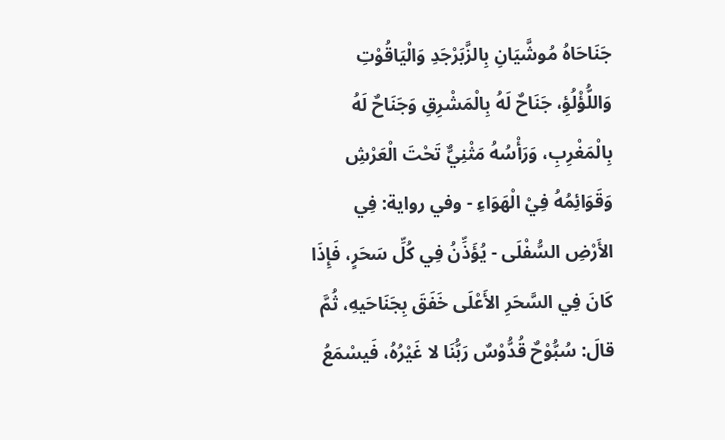جَنَاحَاهُ مُوشَّيَانِ بِالزَّبَرْجَدِ وَالْيَاقُوْتِ وَاللُّؤْلُؤِ، جَنَاحٌ لَهُ بِالْمَشْرِقِ وَجَنَاحٌ لَهُ بِالْمَغْرِبِ، وَرَأْسُهُ مَثْنِيٌّ تَحْتَ الْعَرْشِ وَقَوَائِمُهُ فِيْ الْهَوَاءِ - وفي رواية: فِي الأَرْضِ السُّفْلَى - يُؤَذِّنُ فِي كُلِّ سَحَرٍ، فَإِذَا كَانَ فِي السَّحَرِ الأَعْلَى خَفَقَ بِجَنَاحَيهِ، ثُمَّ قالَ: سُبُّوْحٌ قُدُّوْسٌ رَبُّنَا لا غَيْرُهُ، فَيسْمَعُ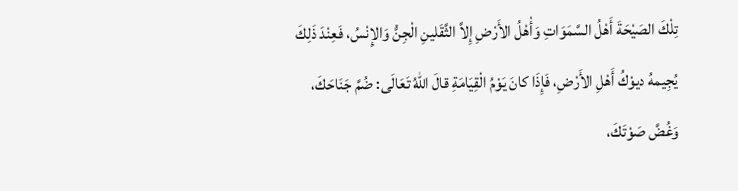تِلْكَ الصَيْحَةَ أَهْلُ السَّمَوَاتِ وَأْهْلُ الأَرْضِ إِلاَّ الثَّقَلينِ الْجِنُّ وَالإِنْسُ، فَعِنْدَ ذَلِكَ يُجِيمهُ ديوْكُ أَهْلِ الأَرْضِ، فَإِذَا كانَ يَوْمُ الْقِيَامَةِ قالَ اللهُ تَعَالَى: ضُمَّ جَنَاحَكَ، وَغُضَّ صَوْتَكَ،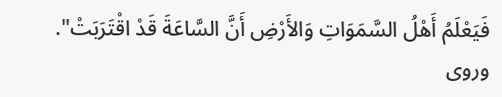فَيَعْلَمُ أَهْلُ السَّمَوَاتِ وَالأَرْضِ أَنَّ السَّاعَةَ قَدْ اقْتَرَبَتْ".
وروى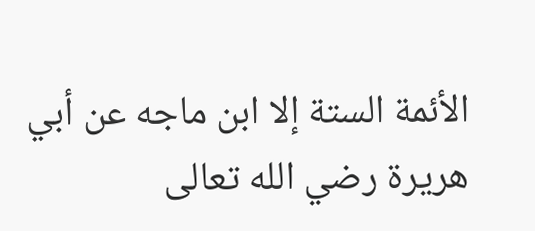الأئمة الستة إلا ابن ماجه عن أبي هريرة رضي الله تعالى